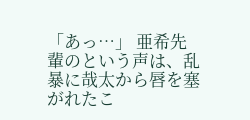「あっ…」 亜希先輩のという声は、乱暴に哉太から唇を塞がれたこ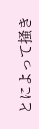とによって掻き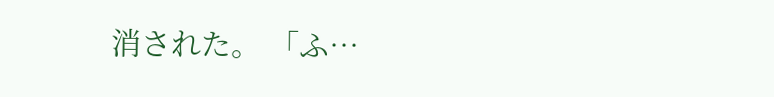消された。 「ふ…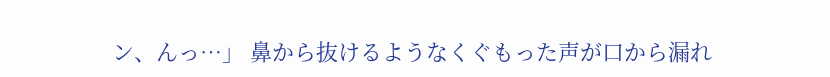ン、んっ…」 鼻から抜けるようなくぐもった声が口から漏れ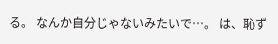る。 なんか自分じゃないみたいで…。 は、恥ず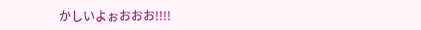かしいよぉおおお!!!!